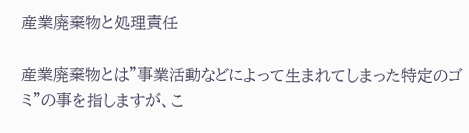産業廃棄物と処理責任

産業廃棄物とは”事業活動などによって生まれてしまった特定のゴミ”の事を指しますが、こ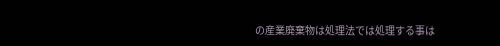の産業廃棄物は処理法では処理する事は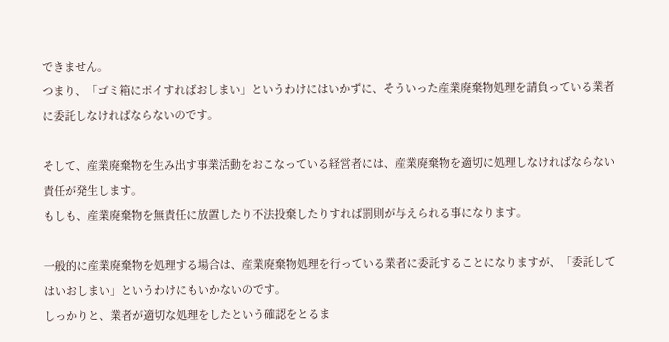できません。
つまり、「ゴミ箱にポイすればおしまい」というわけにはいかずに、そういった産業廃棄物処理を請負っている業者に委託しなければならないのです。

そして、産業廃棄物を生み出す事業活動をおこなっている経営者には、産業廃棄物を適切に処理しなければならない責任が発生します。
もしも、産業廃棄物を無責任に放置したり不法投棄したりすれば罰則が与えられる事になります。

一般的に産業廃棄物を処理する場合は、産業廃棄物処理を行っている業者に委託することになりますが、「委託してはいおしまい」というわけにもいかないのです。
しっかりと、業者が適切な処理をしたという確認をとるま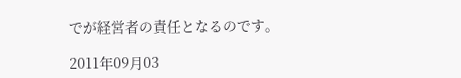でが経営者の責任となるのです。

2011年09月03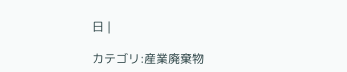日 |

カテゴリ:産業廃棄物